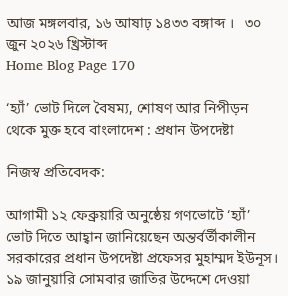আজ মঙ্গলবার, ১৬ আষাঢ় ১৪৩৩ বঙ্গাব্দ ।   ৩০ জুন ২০২৬ খ্রিস্টাব্দ
Home Blog Page 170

‘হ্যাঁ’ ভোট দিলে বৈষম্য, শোষণ আর নিপীড়ন থেকে মুক্ত হবে বাংলাদেশ : প্রধান উপদেষ্টা

নিজস্ব প্রতিবেদক:

আগামী ১২ ফেব্রুয়ারি অনুষ্ঠেয় গণভোটে ‘হ্যাঁ’ ভোট দিতে আহ্বান জানিয়েছেন অন্তর্বর্তীকালীন সরকারের প্রধান উপদেষ্টা প্রফেসর মুহাম্মদ ইউনূস। ১৯ জানুয়ারি সোমবার জাতির উদ্দেশে দেওয়া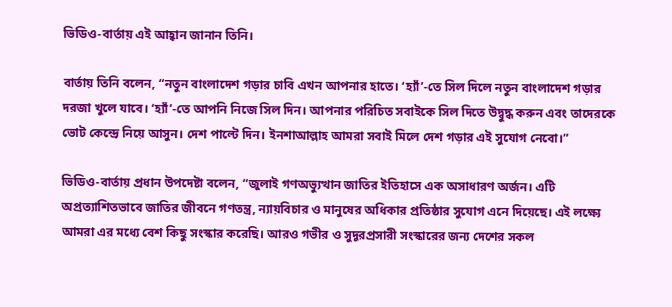ভিডিও-বার্তায় এই আহ্বান জানান তিনি।

বার্তায় তিনি বলেন, “নতুন বাংলাদেশ গড়ার চাবি এখন আপনার হাতে। ‘হ্যাঁ’-তে সিল দিলে নতুন বাংলাদেশ গড়ার দরজা খুলে যাবে। ‘হ্যাঁ’-তে আপনি নিজে সিল দিন। আপনার পরিচিত সবাইকে সিল দিতে উদ্বুদ্ধ করুন এবং তাদেরকে ভোট কেন্দ্রে নিয়ে আসুন। দেশ পাল্টে দিন। ইনশাআল্লাহ আমরা সবাই মিলে দেশ গড়ার এই সুযোগ নেবো।”

ভিডিও-বার্তায় প্রধান উপদেষ্টা বলেন, “জুলাই গণঅভ্যুত্থান জাতির ইতিহাসে এক অসাধারণ অর্জন। এটি অপ্রত্যাশিতভাবে জাতির জীবনে গণতন্ত্র, ন্যায়বিচার ও মানুষের অধিকার প্রতিষ্ঠার সুযোগ এনে দিয়েছে। এই লক্ষ্যে আমরা এর মধ্যে বেশ কিছু সংস্কার করেছি। আরও গভীর ও সুদূরপ্রসারী সংস্কারের জন্য দেশের সকল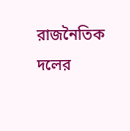রাজনৈতিক দলের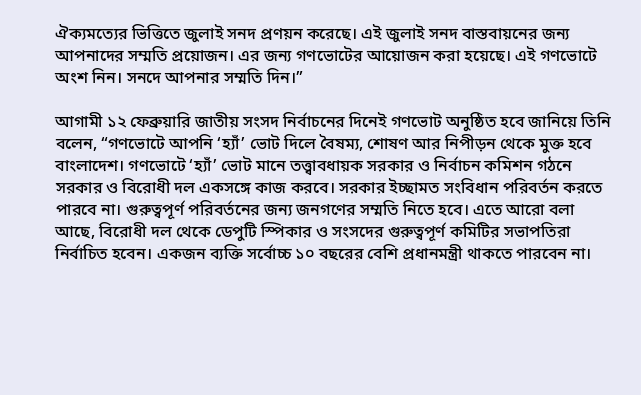ঐক্যমত্যের ভিত্তিতে জুলাই সনদ প্রণয়ন করেছে। এই জুলাই সনদ বাস্তবায়নের জন্য আপনাদের সম্মতি প্রয়োজন। এর জন্য গণভোটের আয়োজন করা হয়েছে। এই গণভোটে অংশ নিন। সনদে আপনার সম্মতি দিন।”

আগামী ১২ ফেব্রুয়ারি জাতীয় সংসদ নির্বাচনের দিনেই গণভোট অনুষ্ঠিত হবে জানিয়ে তিনি বলেন, “গণভোটে আপনি ‘হ্যাঁ’ ভোট দিলে বৈষম্য, শোষণ আর নিপীড়ন থেকে মুক্ত হবে বাংলাদেশ। গণভোটে ‘হ্যাঁ’ ভোট মানে তত্ত্বাবধায়ক সরকার ও নির্বাচন কমিশন গঠনে সরকার ও বিরোধী দল একসঙ্গে কাজ করবে। সরকার ইচ্ছামত সংবিধান পরিবর্তন করতে পারবে না। গুরুত্বপূর্ণ পরিবর্তনের জন্য জনগণের সম্মতি নিতে হবে। এতে আরো বলা আছে, বিরোধী দল থেকে ডেপুটি স্পিকার ও সংসদের গুরুত্বপূর্ণ কমিটির সভাপতিরা নির্বাচিত হবেন। একজন ব্যক্তি সর্বোচ্চ ১০ বছরের বেশি প্রধানমন্ত্রী থাকতে পারবেন না।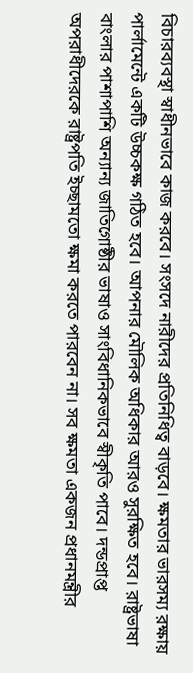বিচারব্যবস্থা স্বাধীনভাবে কাজ করবে। সংসদে নারীদের প্রতিনিধিত্ব বাড়বে। ক্ষমতার ভারসম্য রক্ষায় পার্লামেন্টে একটি উচ্চকক্ষ গঠিত হবে। আপনার মৌলিক অধিকার আরও সুরক্ষিত হবে। রাষ্ট্রভাষা বাংলার পাশাপাশি অন্যান্য জাতিগোষ্ঠীর ভাষাও সাংবিধানিকভাবে স্বীকৃতি পাবে। দন্ডপ্রাপ্ত অপরাধীদেরকে রাষ্ট্রপতি ইচ্ছামতো ক্ষমা করতে পারবেন না। সব ক্ষমতা একজন প্রধানমন্ত্রীর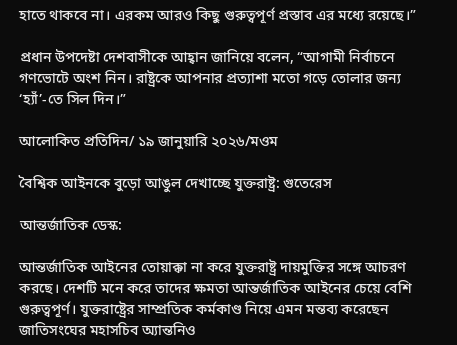হাতে থাকবে না। এরকম আরও কিছু গুরুত্বপূর্ণ প্রস্তাব এর মধ্যে রয়েছে।”

প্রধান উপদেষ্টা দেশবাসীকে আহ্বান জানিয়ে বলেন, “আগামী নির্বাচনে গণভোটে অংশ নিন। রাষ্ট্রকে আপনার প্রত্যাশা মতো গড়ে তোলার জন্য ‘হ্যাঁ’-তে সিল দিন।”

আলোকিত প্রতিদিন/ ১৯ জানুয়ারি ২০২৬/মওম

বৈশ্বিক আইনকে বুড়ো আঙুল দেখাচ্ছে যুক্তরাষ্ট্র: গুতেরেস

আন্তর্জাতিক ডেস্ক:

আন্তর্জাতিক আইনের তোয়াক্কা না করে যুক্তরাষ্ট্র দায়মুক্তির সঙ্গে আচরণ করছে। দেশটি মনে করে তাদের ক্ষমতা আন্তর্জাতিক আইনের চেয়ে বেশি গুরুত্বপূর্ণ। যুক্তরাষ্ট্রের সাম্প্রতিক কর্মকাণ্ড নিয়ে এমন মন্তব্য করেছেন জাতিসংঘের মহাসচিব অ্যান্তনিও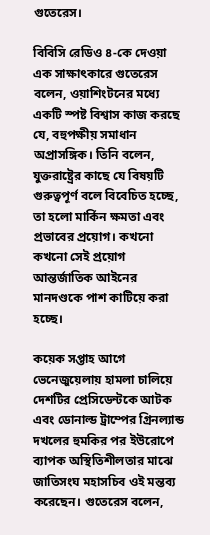গুতেরেস।

বিবিসি রেডিও ৪-কে দেওয়া এক সাক্ষাৎকারে গুতেরেস বলেন, ওয়াশিংটনের মধ্যে একটি স্পষ্ট বিশ্বাস কাজ করছে যে, বহুপক্ষীয় সমাধান অপ্রাসঙ্গিক। তিনি বলেন, যুক্তরাষ্ট্রের কাছে যে বিষয়টি গুরুত্বপূর্ণ বলে বিবেচিত হচ্ছে, তা হলো মার্কিন ক্ষমতা এবং প্রভাবের প্রয়োগ। কখনো কখনো সেই প্রয়োগ আন্তর্জাতিক আইনের মানদণ্ডকে পাশ কাটিয়ে করা হচ্ছে।

কয়েক সপ্তাহ আগে ভেনেজুয়েলায় হামলা চালিয়ে দেশটির প্রেসিডেন্টকে আটক এবং ডোনাল্ড ট্রাম্পের গ্রিনল্যান্ড দখলের হুমকির পর ইউরোপে ব্যাপক অস্থিতিশীলতার মাঝে জাতিসংঘ মহাসচিব ওই মন্তব্য করেছেন। গুতেরেস বলেন,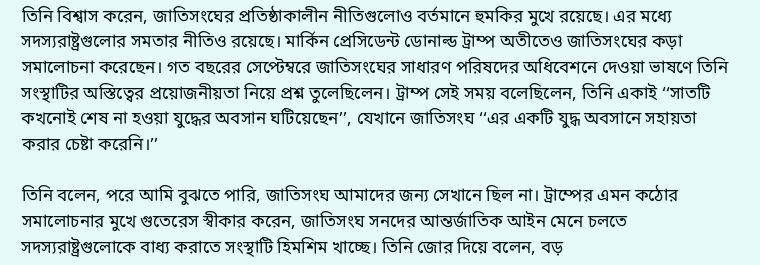তিনি বিশ্বাস করেন, জাতিসংঘের প্রতিষ্ঠাকালীন নীতিগুলোও বর্তমানে হুমকির মুখে রয়েছে। এর মধ্যে সদস্যরাষ্ট্রগুলোর সমতার নীতিও রয়েছে। মার্কিন প্রেসিডেন্ট ডোনাল্ড ট্রাম্প অতীতেও জাতিসংঘের কড়া সমালোচনা করেছেন। গত বছরের সেপ্টেম্বরে জাতিসংঘের সাধারণ পরিষদের অধিবেশনে দেওয়া ভাষণে তিনি সংস্থাটির অস্তিত্বের প্রয়োজনীয়তা নিয়ে প্রশ্ন তুলেছিলেন। ট্রাম্প সেই সময় বলেছিলেন, তিনি একাই ‘‘সাতটি কখনোই শেষ না হওয়া যুদ্ধের অবসান ঘটিয়েছেন’’, যেখানে জাতিসংঘ ‘‘এর একটি যুদ্ধ অবসানে সহায়তা করার চেষ্টা করেনি।’’

তিনি বলেন, পরে আমি বুঝতে পারি, জাতিসংঘ আমাদের জন্য সেখানে ছিল না। ট্রাম্পের এমন কঠোর সমালোচনার মুখে গুতেরেস স্বীকার করেন, জাতিসংঘ সনদের আন্তর্জাতিক আইন মেনে চলতে সদস্যরাষ্ট্রগুলোকে বাধ্য করাতে সংস্থাটি হিমশিম খাচ্ছে। তিনি জোর দিয়ে বলেন, বড়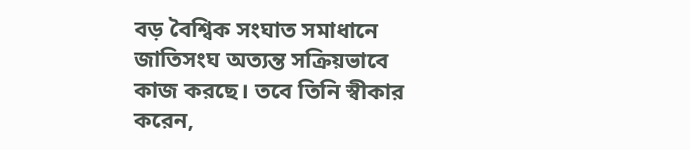বড় বৈশ্বিক সংঘাত সমাধানে জাতিসংঘ অত্যন্ত সক্রিয়ভাবে কাজ করছে। তবে তিনি স্বীকার করেন,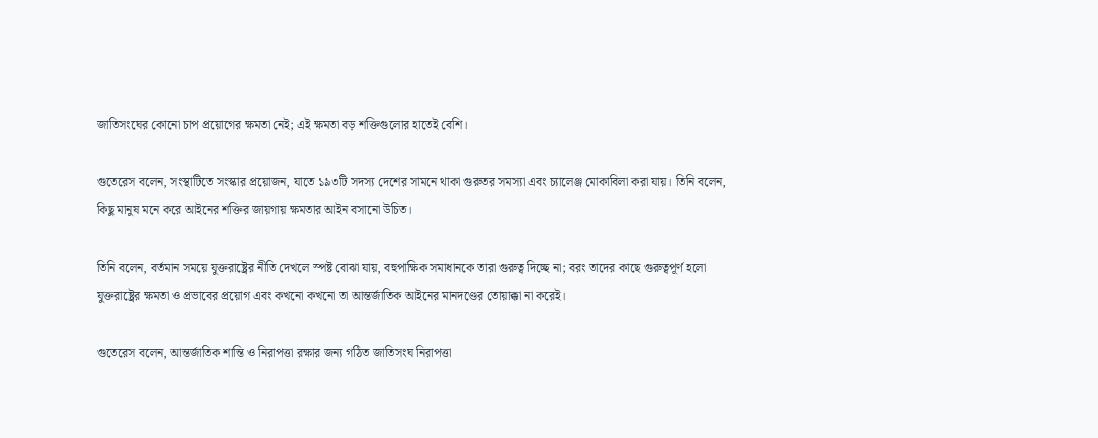জাতিসংঘের কোনো চাপ প্রয়োগের ক্ষমতা নেই; এই ক্ষমতা বড় শক্তিগুলোর হাতেই বেশি।

গুতেরেস বলেন, সংস্থাটিতে সংস্কার প্রয়োজন, যাতে ১৯৩টি সদস্য দেশের সামনে থাকা গুরুতর সমস্যা এবং চ্যালেঞ্জ মোকাবিলা করা যায়। তিনি বলেন, কিছু মানুষ মনে করে আইনের শক্তির জায়গায় ক্ষমতার আইন বসানো উচিত।

তিনি বলেন, বর্তমান সময়ে যুক্তরাষ্ট্রের নীতি দেখলে স্পষ্ট বোঝা যায়, বহুপাক্ষিক সমাধানকে তারা গুরুত্ব দিচ্ছে না; বরং তাদের কাছে গুরুত্বপূর্ণ হলো যুক্তরাষ্ট্রের ক্ষমতা ও প্রভাবের প্রয়োগ এবং কখনো কখনো তা আন্তর্জাতিক আইনের মানদণ্ডের তোয়াক্কা না করেই।

গুতেরেস বলেন, আন্তর্জাতিক শান্তি ও নিরাপত্তা রক্ষার জন্য গঠিত জাতিসংঘ নিরাপত্তা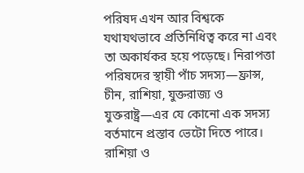পরিষদ এখন আর বিশ্বকে যথাযথভাবে প্রতিনিধিত্ব করে না এবং তা অকার্যকর হয়ে পড়েছে। নিরাপত্তা পরিষদের স্থায়ী পাঁচ সদস্য—ফ্রান্স, চীন, রাশিয়া, যুক্তরাজ্য ও যুক্তরাষ্ট্র—এর যে কোনো এক সদস্য বর্তমানে প্রস্তাব ভেটো দিতে পারে। রাশিয়া ও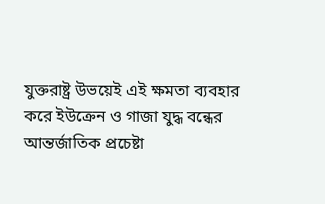যুক্তরাষ্ট্র উভয়েই এই ক্ষমতা ব্যবহার করে ইউক্রেন ও গাজা যুদ্ধ বন্ধের আন্তর্জাতিক প্রচেষ্টা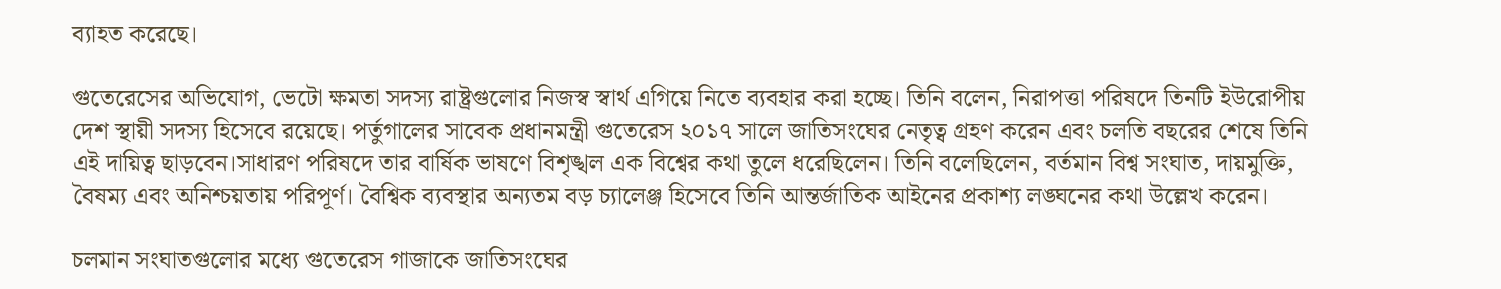ব্যাহত করেছে।

গুতেরেসের অভিযোগ, ভেটো ক্ষমতা সদস্য রাষ্ট্রগুলোর নিজস্ব স্বার্থ এগিয়ে নিতে ব্যবহার করা হচ্ছে। তিনি বলেন, নিরাপত্তা পরিষদে তিনটি ইউরোপীয় দেশ স্থায়ী সদস্য হিসেবে রয়েছে। পর্তুগালের সাবেক প্রধানমন্ত্রী গুতেরেস ২০১৭ সালে জাতিসংঘের নেতৃত্ব গ্রহণ করেন এবং চলতি বছরের শেষে তিনি এই দায়িত্ব ছাড়বেন।সাধারণ পরিষদে তার বার্ষিক ভাষণে বিশৃঙ্খল এক বিশ্বের কথা তুলে ধরেছিলেন। তিনি বলেছিলেন, বর্তমান বিশ্ব সংঘাত, দায়মুক্তি, বৈষম্য এবং অনিশ্চয়তায় পরিপূর্ণ। বৈশ্বিক ব্যবস্থার অন্যতম বড় চ্যালেঞ্জ হিসেবে তিনি আন্তর্জাতিক আইনের প্রকাশ্য লঙ্ঘনের কথা উল্লেখ করেন।

চলমান সংঘাতগুলোর মধ্যে গুতেরেস গাজাকে জাতিসংঘের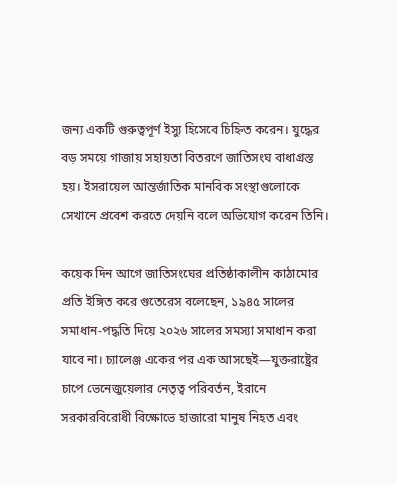জন্য একটি গুরুত্বপূর্ণ ইস্যু হিসেবে চিহ্নিত করেন। যুদ্ধের বড় সময়ে গাজায় সহায়তা বিতরণে জাতিসংঘ বাধাগ্রস্ত হয়। ইসরায়েল আন্তর্জাতিক মানবিক সংস্থাগুলোকে সেখানে প্রবেশ করতে দেয়নি বলে অভিযোগ করেন তিনি।

কয়েক দিন আগে জাতিসংঘের প্রতিষ্ঠাকালীন কাঠামোর প্রতি ইঙ্গিত করে গুতেরেস বলেছেন, ১৯৪৫ সালের সমাধান-পদ্ধতি দিয়ে ২০২৬ সালের সমস্যা সমাধান করা যাবে না। চ্যালেঞ্জ একের পর এক আসছেই—যুক্তরাষ্ট্রের চাপে ভেনেজুয়েলার নেতৃত্ব পরিবর্তন, ইরানে সরকারবিরোধী বিক্ষোভে হাজারো মানুষ নিহত এবং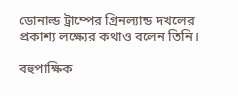ডোনাল্ড ট্রাম্পের গ্রিনল্যান্ড দখলের প্রকাশ্য লক্ষ্যের কথাও বলেন তিনি।

বহুপাক্ষিক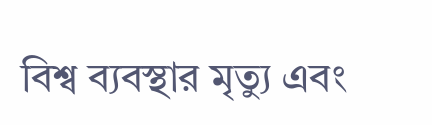বিশ্ব ব্যবস্থার মৃত্যু এবং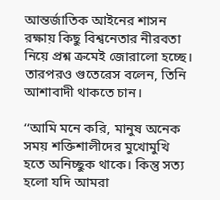আন্তর্জাতিক আইনের শাসন রক্ষায় কিছু বিশ্বনেতার নীরবতা নিয়ে প্রশ্ন ক্রমেই জোরালো হচ্ছে। তারপরও গুতেরেস বলেন, তিনি আশাবাদী থাকতে চান।

‘‘আমি মনে করি, মানুষ অনেক সময় শক্তিশালীদের মুখোমুখি হতে অনিচ্ছুক থাকে। কিন্তু সত্য হলো যদি আমরা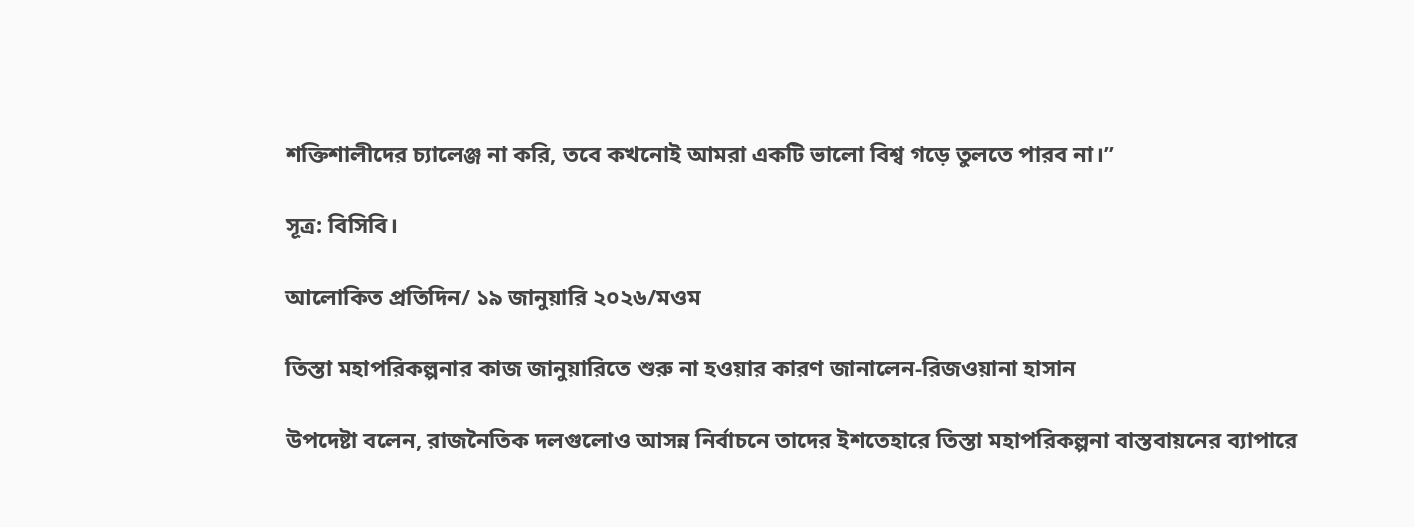শক্তিশালীদের চ্যালেঞ্জ না করি, তবে কখনোই আমরা একটি ভালো বিশ্ব গড়ে তুলতে পারব না।’’

সূত্র: বিসিবি।

আলোকিত প্রতিদিন/ ১৯ জানুয়ারি ২০২৬/মওম

তিস্তা মহাপরিকল্পনার কাজ জানুয়ারিতে শুরু না হওয়ার কারণ জানালেন-রিজওয়ানা হাসান

উপদেষ্টা বলেন, রাজনৈতিক দলগুলোও আসন্ন নির্বাচনে তাদের ইশতেহারে তিস্তা মহাপরিকল্পনা বাস্তবায়নের ব্যাপারে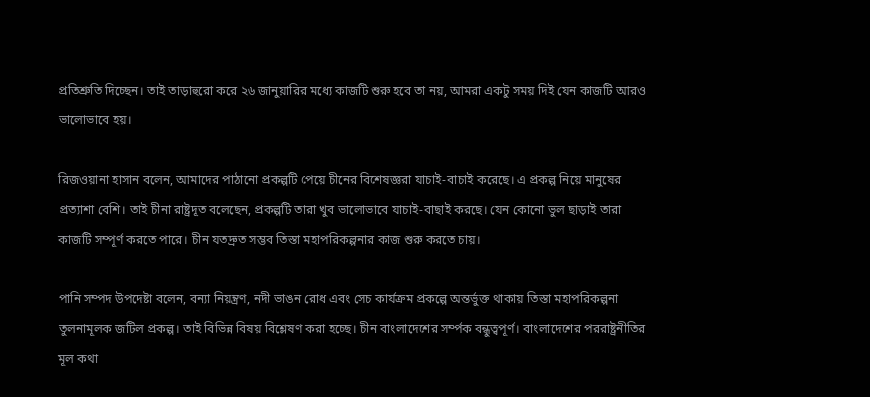প্রতিশ্রুতি দিচ্ছেন। তাই তাড়াহুরো করে ২৬ জানুয়ারির মধ্যে কাজটি শুরু হবে তা নয়, আমরা একটু সময় দিই যেন কাজটি আরও ভালোভাবে হয়।

রিজওয়ানা হাসান বলেন, আমাদের পাঠানো প্রকল্পটি পেয়ে চীনের বিশেষজ্ঞরা যাচাই-বাচাই করেছে। এ প্রকল্প নিয়ে মানুষের প্রত্যাশা বেশি। তাই চীনা রাষ্ট্রদূত বলেছেন, প্রকল্পটি তারা খুব ভালোভাবে যাচাই-বাছাই করছে। যেন কোনো ভুল ছাড়াই তারা কাজটি সম্পূর্ণ করতে পারে। চীন যতদ্রুত সম্ভব তিস্তা মহাপরিকল্পনার কাজ শুরু করতে চায়।

পানি সম্পদ উপদেষ্টা বলেন, বন্যা নিয়ন্ত্রণ, নদী ভাঙন রোধ এবং সেচ কার্যক্রম প্রকল্পে অন্তর্ভুক্ত থাকায় তিস্তা মহাপরিকল্পনা তুলনামূলক জটিল প্রকল্প। তাই বিভিন্ন বিষয় বিশ্লেষণ করা হচ্ছে। চীন বাংলাদেশের সর্ম্পক বন্ধুত্বপূর্ণ। বাংলাদেশের পররাষ্ট্রনীতির মূল কথা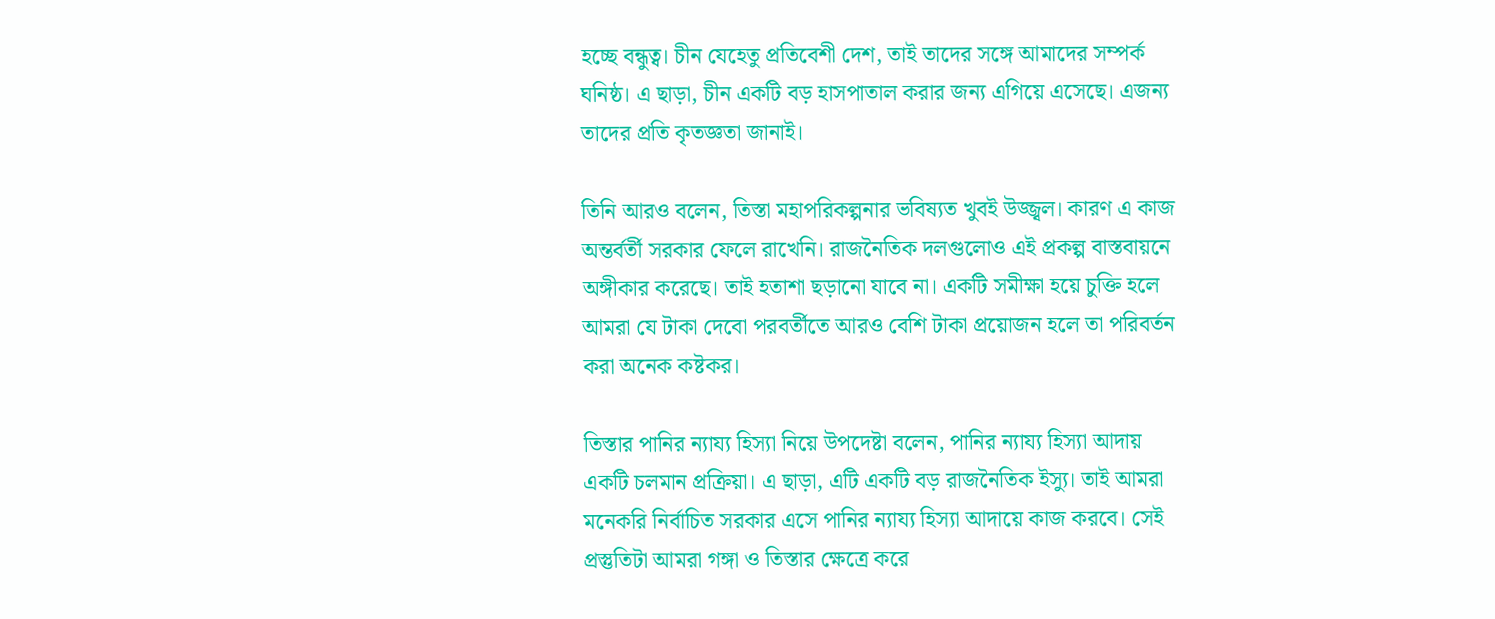হচ্ছে বন্ধুত্ব। চীন যেহেতু প্রতিবেশী দেশ, তাই তাদের সঙ্গে আমাদের সম্পর্ক ঘনিষ্ঠ। এ ছাড়া, চীন একটি বড় হাসপাতাল করার জন্য এগিয়ে এসেছে। এজন্য তাদের প্রতি কৃতজ্ঞতা জানাই।

তিনি আরও বলেন, তিস্তা মহাপরিকল্পনার ভবিষ্যত খুবই উজ্জ্বল। কারণ এ কাজ অন্তর্বর্তী সরকার ফেলে রাখেনি। রাজনৈতিক দলগুলোও এই প্রকল্প বাস্তবায়নে অঙ্গীকার করেছে। তাই হতাশা ছড়ানো যাবে না। একটি সমীক্ষা হয়ে চুক্তি হলে আমরা যে টাকা দেবো পরবর্তীতে আরও বেশি টাকা প্রয়োজন হলে তা পরিবর্তন করা অনেক কষ্টকর।

তিস্তার পানির ন্যায্য হিস্যা নিয়ে উপদেষ্টা বলেন, পানির ন্যায্য হিস্যা আদায় একটি চলমান প্রক্রিয়া। এ ছাড়া, এটি একটি বড় রাজনৈতিক ইস্যু। তাই আমরা মনেকরি নির্বাচিত সরকার এসে পানির ন্যায্য হিস্যা আদায়ে কাজ করবে। সেই প্রস্তুতিটা আমরা গঙ্গা ও তিস্তার ক্ষেত্রে করে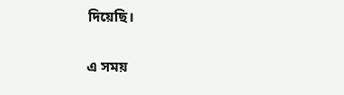দিয়েছি।

এ সময়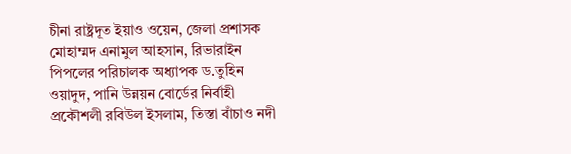চীনা রাষ্ট্রদূত ইয়াও ওয়েন, জেলা প্রশাসক মোহাম্মদ এনামুল আহসান, রিভারাইন পিপলের পরিচালক অধ্যাপক ড.তুহিন ওয়াদুদ, পানি উন্নয়ন বোর্ডের নির্বাহী প্রকৌশলী রবিউল ইসলাম, তিস্তা বাঁচাও নদী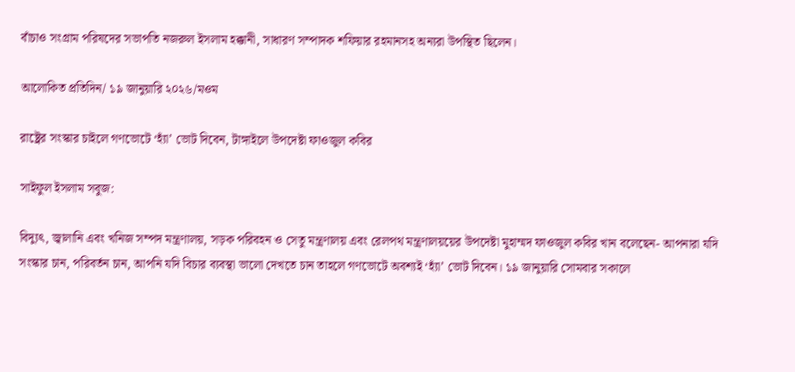বাঁচাও সংগ্রাম পরিষদের সভাপতি নজরুল ইসলাম হক্কানী, সাধারণ সম্পাদক শফিয়ার রহমানসহ অন্যরা উপস্থিত ছিলেন।

আলোকিত প্রতিদিন/ ১৯ জানুয়ারি ২০২৬/মওম

রাষ্ট্রের সংস্কার চাইলে গণভোটে ‘হ্যাঁ’ ভোট দিবেন, টাঙ্গাইলে উপদেষ্টা ফাওজুল কবির

সাইফুল ইসলাম সবুজ:

বিদ্যুৎ, জ্বালানি এবং খনিজ সম্পদ মন্ত্রণালয়, সড়ক পরিবহন ও সেতু মন্ত্রণালয় এবং রেলপথ মন্ত্রণালয়য়ের উপদেষ্টা মুহাম্মদ ফাওজুল কবির খান বলেছেন- আপনারা যদি সংস্কার চান, পরিবর্তন চান, আপনি যদি বিচার ব্যবস্থা ভালো দেখতে চান তাহলে গণভোটে অবশ্যই ‘হ্যাঁ’ ভোট দিবেন। ১৯ জানুয়ারি সোমবার সকালে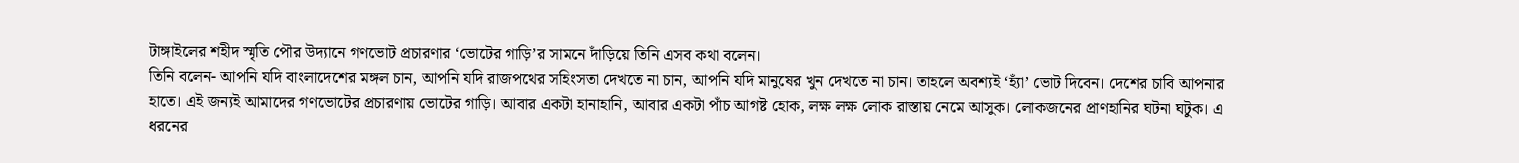টাঙ্গাইলের শহীদ স্মৃতি পৌর উদ্যানে গণভোট প্রচারণার ‘ভোটের গাড়ি’র সামনে দাঁড়িয়ে তিনি এসব কথা বলেন।
তিনি বলেন- আপনি যদি বাংলাদেশের মঙ্গল চান, আপনি যদি রাজপথের সহিংসতা দেখতে না চান, আপনি যদি মানুষের খুন দেখতে না চান। তাহলে অবশ্যই ‘হ্যাঁ’ ভোট দিবেন। দেশের চাবি আপনার হাতে। এই জন্যই আমাদের গণভোটের প্রচারণায় ভোটের গাড়ি। আবার একটা হানাহানি, আবার একটা পাঁচ আগষ্ট হোক, লক্ষ লক্ষ লোক রাস্তায় নেমে আসুক। লোকজনের প্রাণহানির ঘটনা ঘটুক। এ ধরনের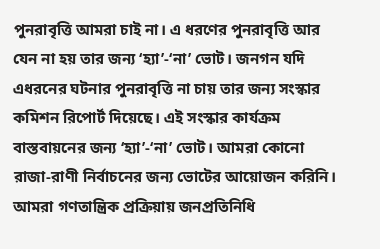পুনরাবৃত্তি আমরা চাই না। এ ধরণের পুনরাবৃত্তি আর যেন না হয় তার জন্য ‘হ্যা’-‘না’ ভোট। জনগন যদি এধরনের ঘটনার পুনরাবৃত্তি না চায় তার জন্য সংস্কার কমিশন রিপোর্ট দিয়েছে। এই সংস্কার কার্যক্রম বাস্তবায়নের জন্য ‘হ্যা’-‘না’ ভোট। আমরা কোনো রাজা-রাণী নির্বাচনের জন্য ভোটের আয়োজন করিনি। আমরা গণতান্ত্রিক প্রক্রিয়ায় জনপ্রতিনিধি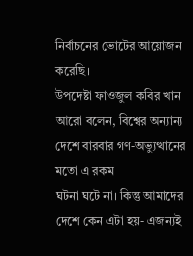নির্বাচনের ভোটের আয়োজন করেছি।
উপদেষ্টা ফাওজুল কবির খান আরো বলেন, বিশ্বের অন্যান্য দেশে বারবার গণ-অভ্যুত্থানের মতো এ রকম
ঘটনা ঘটে না। কিন্তু আমাদের দেশে কেন এটা হয়- এজন্যই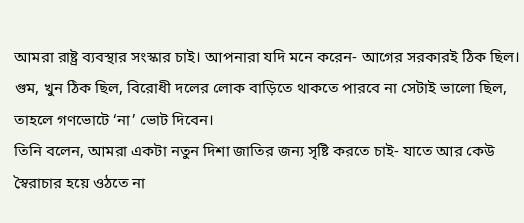আমরা রাষ্ট্র ব্যবস্থার সংস্কার চাই। আপনারা যদি মনে করেন- আগের সরকারই ঠিক ছিল। গুম, খুন ঠিক ছিল, বিরোধী দলের লোক বাড়িতে থাকতে পারবে না সেটাই ভালো ছিল, তাহলে গণভোটে ‘না’ ভোট দিবেন।
তিনি বলেন, আমরা একটা নতুন দিশা জাতির জন্য সৃষ্টি করতে চাই- যাতে আর কেউ স্বৈরাচার হয়ে ওঠতে না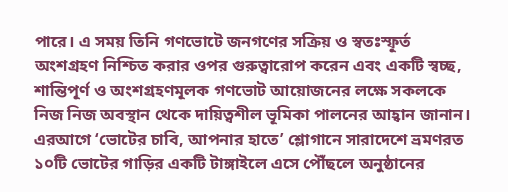পারে। এ সময় তিনি গণভোটে জনগণের সক্রিয় ও স্বতঃস্ফূর্ত অংশগ্রহণ নিশ্চিত করার ওপর গুরুত্বারোপ করেন এবং একটি স্বচ্ছ, শান্তিপূর্ণ ও অংশগ্রহণমূলক গণভোট আয়োজনের লক্ষে সকলকে নিজ নিজ অবস্থান থেকে দায়িত্বশীল ভূমিকা পালনের আহ্বান জানান। এরআগে ‘ভোটের চাবি, আপনার হাতে’ শ্লোগানে সারাদেশে ভ্রমণরত ১০টি ভোটের গাড়ির একটি টাঙ্গাইলে এসে পৌঁছলে অনুষ্ঠানের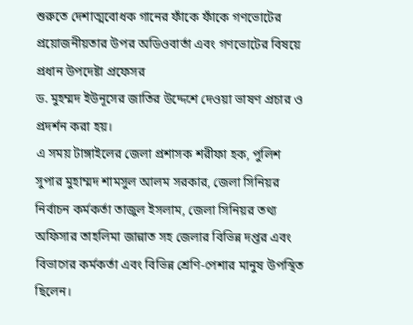শুরুতে দেশাত্মবোধক গানের ফাঁকে ফাঁকে গণভোটের প্রয়োজনীয়তার উপর অডিওবার্তা এবং গণভোটের বিষয়ে প্রধান উপদেষ্টা প্রফেসর
ড. মুহম্মদ ইউনূসের জাতির উদ্দেশে দেওয়া ভাষণ প্রচার ও প্রদর্শন করা হয়।
এ সময় টাঙ্গাইলের জেলা প্রশাসক শরীফা হক, পুলিশ সুপার মুহাম্মদ শামসুল আলম সরকার, জেলা সিনিয়র নির্বাচন কর্মকর্তা তাজুল ইসলাম, জেলা সিনিয়র তথ্য অফিসার তাহলিমা জান্নাত সহ জেলার বিভিন্ন দপ্তর এবং বিভাগের কর্মকর্তা এবং বিভিন্ন শ্রেণি-পেশার মানুষ উপস্থিত ছিলেন।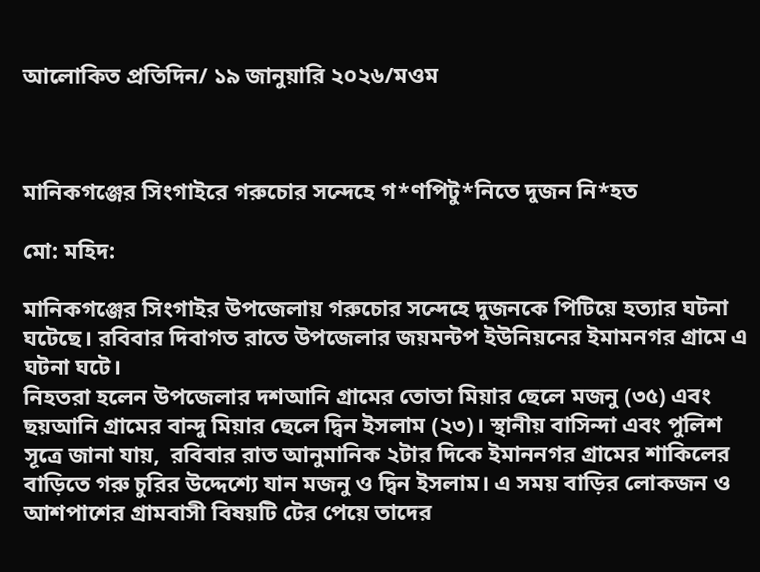আলোকিত প্রতিদিন/ ১৯ জানুয়ারি ২০২৬/মওম



মানিকগঞ্জের সিংগাইরে গরুচোর সন্দেহে গ*ণপিটু*নিতে দুজন নি*হত

মো: মহিদ:

মানিকগঞ্জের সিংগাইর উপজেলায় গরুচোর সন্দেহে দুজনকে পিটিয়ে হত্যার ঘটনা ঘটেছে। রবিবার দিবাগত রাতে উপজেলার জয়মন্টপ ইউনিয়নের ইমামনগর গ্রামে এ ঘটনা ঘটে।
নিহতরা হলেন উপজেলার দশআনি গ্রামের তোতা মিয়ার ছেলে মজনু (৩৫) এবং ছয়আনি গ্রামের বান্দু মিয়ার ছেলে দ্বিন ইসলাম (২৩)। স্থানীয় বাসিন্দা এবং পুলিশ সূত্রে জানা যায়,  রবিবার রাত আনুমানিক ২টার দিকে ইমাননগর গ্রামের শাকিলের বাড়িতে গরু চুরির উদ্দেশ্যে যান মজনু ও দ্বিন ইসলাম। এ সময় বাড়ির লোকজন ও আশপাশের গ্রামবাসী বিষয়টি টের পেয়ে তাদের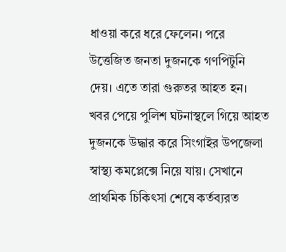ধাওয়া করে ধরে ফেলেন। পরে উত্তেজিত জনতা দুজনকে গণপিটুনি দেয়। এতে তারা গুরুতর আহত হন। খবর পেয়ে পুলিশ ঘটনাস্থলে গিয়ে আহত দুজনকে উদ্ধার করে সিংগাইর উপজেলা স্বাস্থ্য কমপ্লেক্সে নিয়ে যায়। সেখানে প্রাথমিক চিকিৎসা শেষে কর্তব্যরত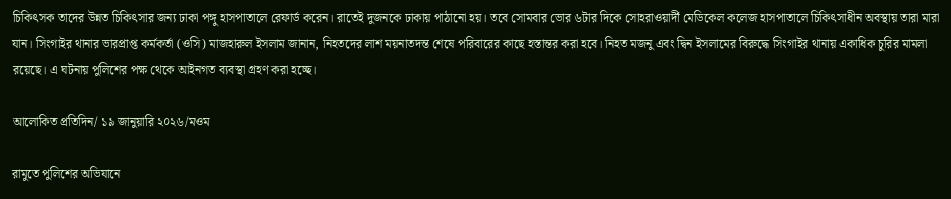চিকিৎসক তাদের উন্নত চিকিৎসার জন্য ঢাকা পঙ্গু হাসপাতালে রেফার্ড করেন। রাতেই দুজনকে ঢাকায় পাঠানো হয়। তবে সোমবার ভোর ৬টার দিকে সোহরাওয়ার্দী মেডিকেল কলেজ হাসপাতালে চিকিৎসাধীন অবস্থায় তারা মারা যান। সিংগাইর থানার ভারপ্রাপ্ত কর্মকর্তা (ওসি) মাজহারুল ইসলাম জানান, নিহতদের লাশ ময়নাতদন্ত শেষে পরিবারের কাছে হস্তান্তর করা হবে। নিহত মজনু এবং দ্বিন ইসলামের বিরুদ্ধে সিংগাইর থানায় একাধিক চুরির মামলা রয়েছে। এ ঘটনায় পুলিশের পক্ষ থেকে আইনগত ব্যবস্থা গ্রহণ করা হচ্ছে।

আলোকিত প্রতিদিন/ ১৯ জানুয়ারি ২০২৬/মওম

রামুতে পুলিশের অভিযানে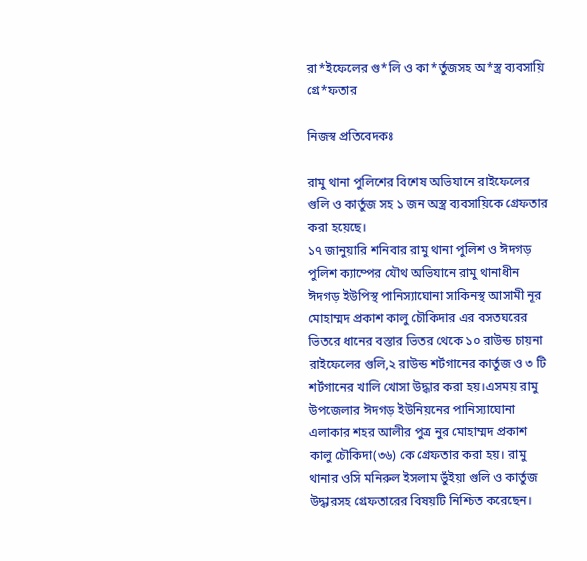রা*ইফেলের গু*লি ও কা*র্তুজসহ অ*স্ত্র ব্যবসায়ি গ্রে*ফতার

নিজস্ব প্রতিবেদকঃ

রামু থানা পুলিশের বিশেষ অভিযানে রাইফেলের গুলি ও কার্তুজ সহ ১ জন অস্ত্র ব্যবসায়িকে গ্রেফতার করা হয়েছে।
১৭ জানুয়ারি শনিবার রামু থানা পুলিশ ও ঈদগড় পুলিশ ক্যাম্পের যৌথ অভিযানে রামু থানাধীন ঈদগড় ইউপিস্থ পানিস্যাঘোনা সাকিনস্থ আসামী নূর মোহাম্মদ প্রকাশ কালু চৌকিদার এর বসতঘরের ভিতরে ধানের বস্তার ভিতর থেকে ১০ রাউন্ড চায়না রাইফেলের গুলি,২ রাউন্ড শর্টগানের কার্তুজ ও ৩ টি শর্টগানের খালি খোসা উদ্ধার করা হয়।এসময় রামু উপজেলার ঈদগড় ইউনিয়নের পানিস্যাঘোনা এলাকার শহর আলীর পুত্র নুর মোহাম্মদ প্রকাশ কালু চৌকিদা(৩৬) কে গ্রেফতার করা হয়। রামু থানার ওসি মনিরুল ইসলাম ভুঁইয়া গুলি ও কার্তুজ উদ্ধারসহ গ্রেফতারের বিষয়টি নিশ্চিত করেছেন।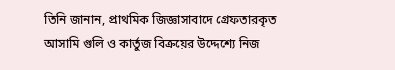তিনি জানান, প্রাথমিক জিজ্ঞাসাবাদে গ্রেফতারকৃত আসামি গুলি ও কার্তুজ বিক্রয়ের উদ্দেশ্যে নিজ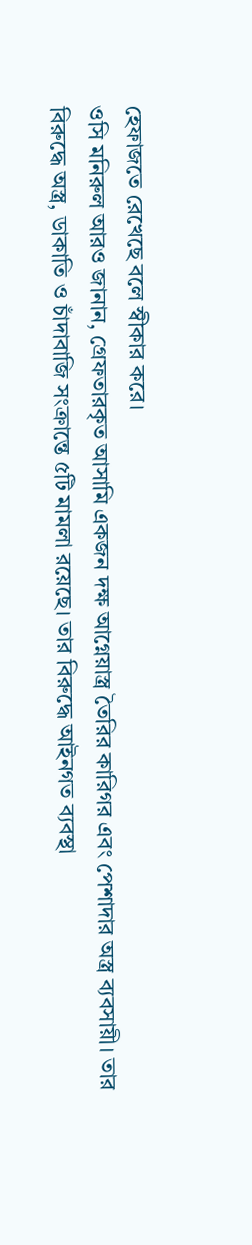হেফাজতে রেখেছে বলে স্বীকার করে।
ওসি মনিরুল আরও জানান, গ্রেফতারকৃত আসামি একজন দক্ষ আগ্নেয়াস্ত্র তৈরির কারিগর এবং পেশাদার অস্ত্র ব্যবসায়ী। তার বিরুদ্ধে অস্ত্র, ডাকাতি ও চাঁদাবাজি সংক্রান্তে ৫টি মামলা রয়েছে। তার বিরুদ্ধে আইনগত ব্যবস্থা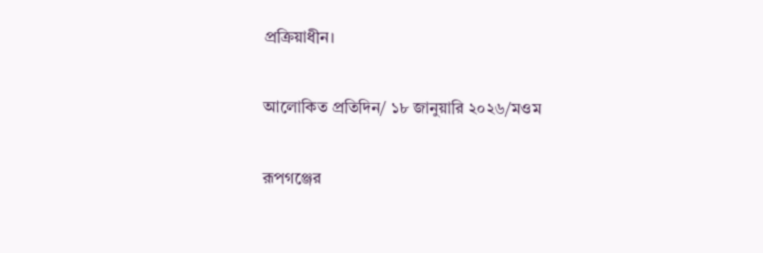প্রক্রিয়াধীন।

আলোকিত প্রতিদিন/ ১৮ জানুয়ারি ২০২৬/মওম

রূপগঞ্জের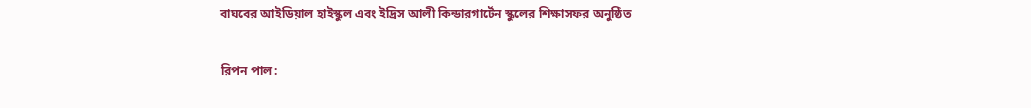বাঘবের আইডিয়াল হাইস্কুল এবং ইদ্রিস আলী কিন্ডারগার্টেন স্কুলের শিক্ষাসফর অনুষ্ঠিত

রিপন পাল: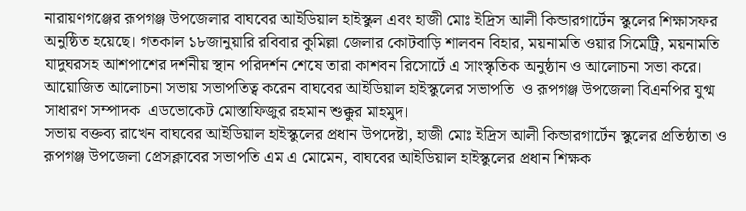নারায়ণগঞ্জের রূপগঞ্জ উপজেলার বাঘবের আইডিয়াল হাইস্কুল এবং হাজী মোঃ ইদ্রিস আলী কিন্ডারগার্টেন স্কুলের শিক্ষাসফর অনুষ্ঠিত হয়েছে। গতকাল ১৮জানুয়ারি রবিবার কুমিল্লা জেলার কোটবাড়ি শালবন বিহার, ময়নামতি ওয়ার সিমেট্রি, ময়নামতি যাদুঘরসহ আশপাশের দর্শনীয় স্থান পরিদর্শন শেষে তারা কাশবন রিসোর্টে এ সাংস্কৃতিক অনুষ্ঠান ও আলোচনা সভা করে। আয়োজিত আলোচনা সভায় সভাপতিত্ব করেন বাঘবের আইডিয়াল হাইস্কুলের সভাপতি  ও রূপগঞ্জ উপজেলা বিএনপির যুগ্ম সাধারণ সম্পাদক  এডভোকেট মোস্তাফিজুর রহমান শুক্কুর মাহমুদ।
সভায় বক্তব্য রাখেন বাঘবের আইডিয়াল হাইস্কুলের প্রধান উপদেষ্টা, হাজী মোঃ ইদ্রিস আলী কিন্ডারগার্টেন স্কুলের প্রতিষ্ঠাতা ও রূপগঞ্জ উপজেলা প্রেসক্লাবের সভাপতি এম এ মোমেন, বাঘবের আইডিয়াল হাইস্কুলের প্রধান শিক্ষক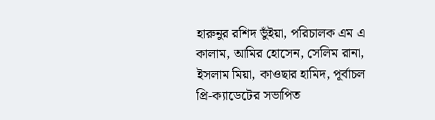হারুনুর রশিদ ভুঁইয়া, পরিচালক এম এ কালাম, আমির হোসেন, সেলিম রানা, ইসলাম মিয়া, কাওছার হামিদ, পূর্বাচল প্রি-ক্যাডেটের সভাপিত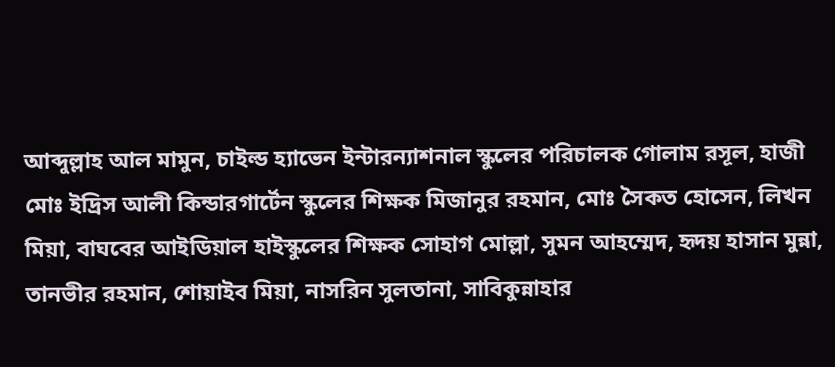আব্দুল্লাহ আল মামুন, চাইল্ড হ্যাভেন ইন্টারন্যাশনাল স্কুলের পরিচালক গোলাম রসূল, হাজী মোঃ ইদ্রিস আলী কিন্ডারগার্টেন স্কুলের শিক্ষক মিজানুর রহমান, মোঃ সৈকত হোসেন, লিখন মিয়া, বাঘবের আইডিয়াল হাইস্কুলের শিক্ষক সোহাগ মোল্লা, সুমন আহম্মেদ, হৃদয় হাসান মুন্না, তানভীর রহমান, শোয়াইব মিয়া, নাসরিন সুলতানা, সাবিকুন্নাহার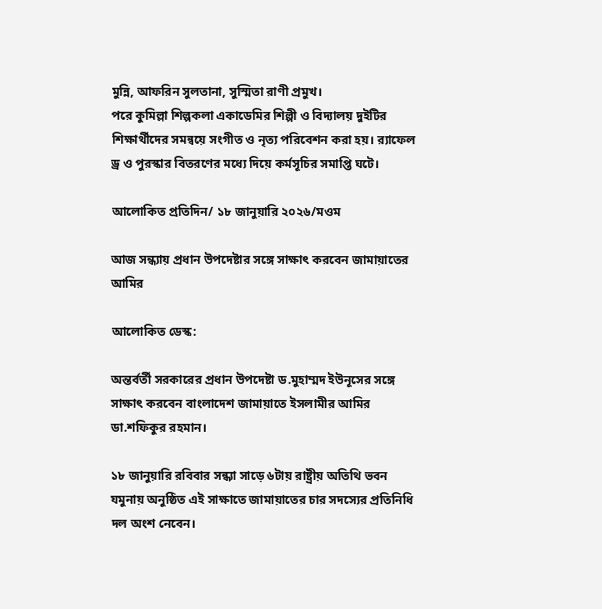মুন্নি, আফরিন সুলতানা, সুস্মিতা রাণী প্রমুখ।
পরে কুমিল্লা শিল্পকলা একাডেমির শিল্পী ও বিদ্যালয় দুইটির শিক্ষার্থীদের সমন্বয়ে সংগীত ও নৃত্য পরিবেশন করা হয়। র‌্যাফেল ড্র ও পুরস্কার বিতরণের মধ্যে দিয়ে কর্মসূচির সমাপ্তি ঘটে।

আলোকিত প্রতিদিন/ ১৮ জানুয়ারি ২০২৬/মওম

আজ সন্ধ্যায় প্রধান উপদেষ্টার সঙ্গে সাক্ষাৎ করবেন জামায়াতের আমির

আলোকিত ডেস্ক:

অন্তর্বর্তী সরকারের প্রধান উপদেষ্টা ড.মুহাম্মদ ইউনূসের সঙ্গে সাক্ষাৎ করবেন বাংলাদেশ জামায়াতে ইসলামীর আমির ডা.শফিকুর রহমান।

১৮ জানুয়ারি রবিবার সন্ধ্যা সাড়ে ৬টায় রাষ্ট্রীয় অতিথি ভবন যমুনায় অনুষ্ঠিত এই সাক্ষাতে জামায়াতের চার সদস্যের প্রতিনিধি দল অংশ নেবেন।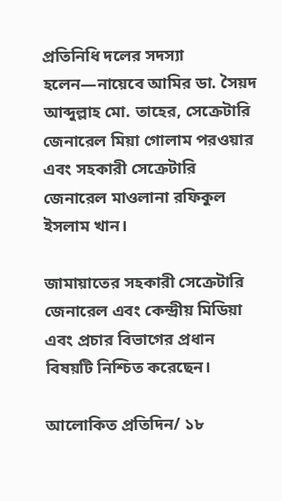প্রতিনিধি দলের সদস্যা হলেন—নায়েবে আমির ডা. সৈয়দ আব্দুল্লাহ মো. তাহের, সেক্রেটারি জেনারেল মিয়া গোলাম পরওয়ার এবং সহকারী সেক্রেটারি জেনারেল মাওলানা রফিকুল ইসলাম খান।

জামায়াতের সহকারী সেক্রেটারি জেনারেল এবং কেন্দ্রীয় মিডিয়া এবং প্রচার বিভাগের প্রধান বিষয়টি নিশ্চিত করেছেন।

আলোকিত প্রতিদিন/ ১৮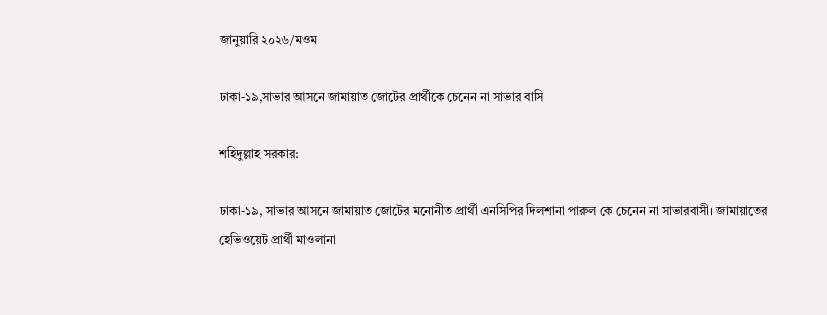জানুয়ারি ২০২৬/মওম

ঢাকা-১৯,সাভার আসনে জামায়াত জোটের প্রার্থীকে চেনেন না সাভার বাসি

শহিদুল্লাহ সরকার:

ঢাকা-১৯, সাভার আসনে জামায়াত জোটের মনোনীত প্রার্থী এনসিপির দিলশানা পারুল কে চেনেন না সাভারবাসী। জামায়াতের হেভিওয়েট প্রার্থী মাওলানা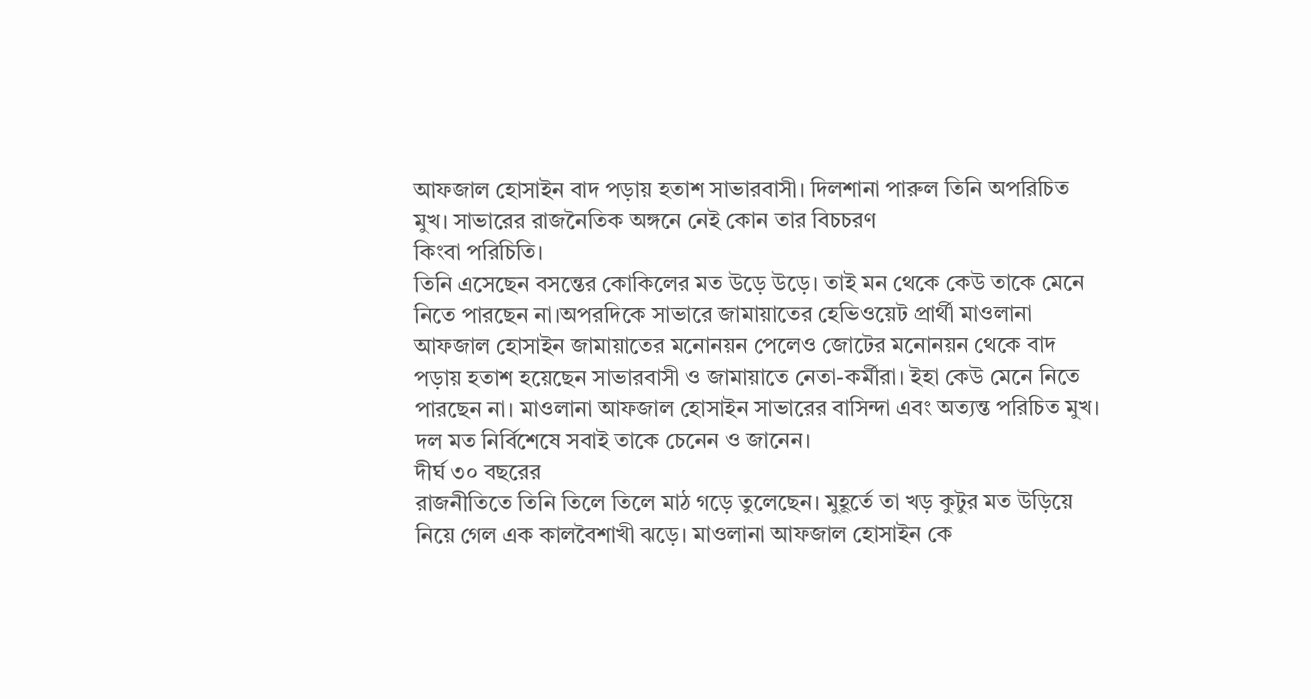আফজাল হোসাইন বাদ পড়ায় হতাশ সাভারবাসী। দিলশানা পারুল তিনি অপরিচিত মুখ। সাভারের রাজনৈতিক অঙ্গনে নেই কোন তার বিচচরণ
কিংবা পরিচিতি।
তিনি এসেছেন বসন্তের কোকিলের মত উড়ে উড়ে। তাই মন থেকে কেউ তাকে মেনে নিতে পারছেন না।অপরদিকে সাভারে জামায়াতের হেভিওয়েট প্রার্থী মাওলানা আফজাল হোসাইন জামায়াতের মনোনয়ন পেলেও জোটের মনোনয়ন থেকে বাদ পড়ায় হতাশ হয়েছেন সাভারবাসী ও জামায়াতে নেতা-কর্মীরা। ইহা কেউ মেনে নিতে পারছেন না। মাওলানা আফজাল হোসাইন সাভারের বাসিন্দা এবং অত্যন্ত পরিচিত মুখ। দল মত নির্বিশেষে সবাই তাকে চেনেন ও জানেন।
দীর্ঘ ৩০ বছরের
রাজনীতিতে তিনি তিলে তিলে মাঠ গড়ে তুলেছেন। মুহূর্তে তা খড় কুটুর মত উড়িয়ে নিয়ে গেল এক কালবৈশাখী ঝড়ে। মাওলানা আফজাল হোসাইন কে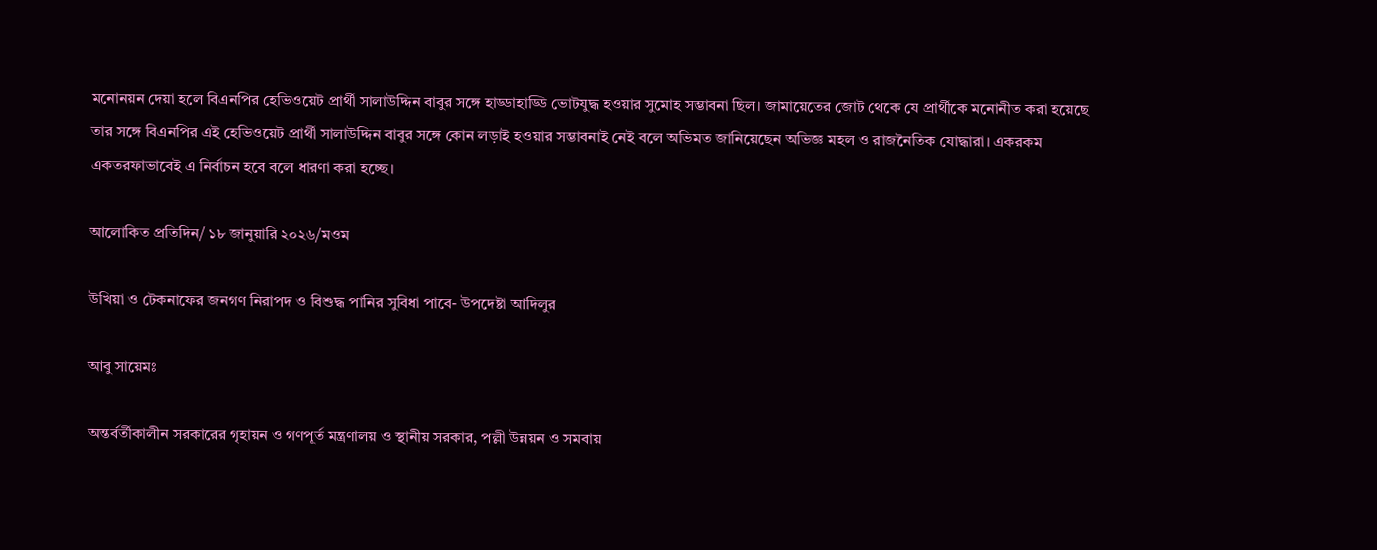মনোনয়ন দেয়া হলে বিএনপির হেভিওয়েট প্রার্থী সালাউদ্দিন বাবুর সঙ্গে হাড্ডাহাড্ডি ভোটযুদ্ধ হওয়ার সুমোহ সম্ভাবনা ছিল। জামায়েতের জোট থেকে যে প্রার্থীকে মনোনীত করা হয়েছে তার সঙ্গে বিএনপির এই হেভিওয়েট প্রার্থী সালাউদ্দিন বাবুর সঙ্গে কোন লড়াই হওয়ার সম্ভাবনাই নেই বলে অভিমত জানিয়েছেন অভিজ্ঞ মহল ও রাজনৈতিক যোদ্ধারা। একরকম একতরফাভাবেই এ নির্বাচন হবে বলে ধারণা করা হচ্ছে।

আলোকিত প্রতিদিন/ ১৮ জানুয়ারি ২০২৬/মওম

উখিয়া ও টেকনাফের জনগণ নিরাপদ ও বিশুদ্ধ পানির সুবিধা পাবে- উপদেষ্টা আদিলুর

আবু সায়েমঃ

অন্তর্বর্তীকালীন সরকারের গৃহায়ন ও গণপূর্ত মন্ত্রণালয় ও স্থানীয় সরকার, পল্লী উন্নয়ন ও সমবায়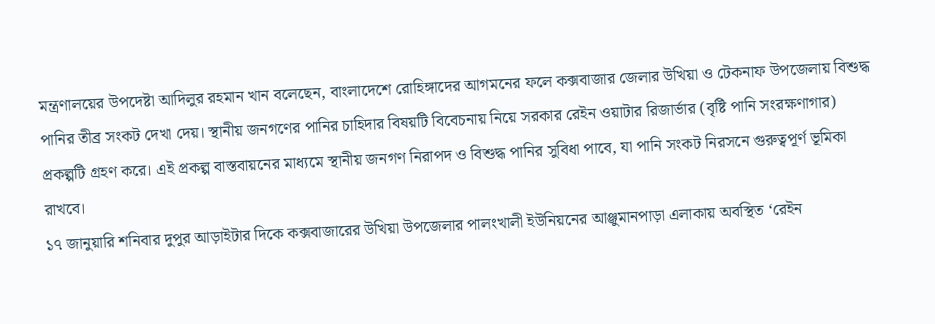মন্ত্রণালয়ের উপদেষ্টা আদিলুর রহমান খান বলেছেন, বাংলাদেশে রোহিঙ্গাদের আগমনের ফলে কক্সবাজার জেলার উখিয়া ও টেকনাফ উপজেলায় বিশুদ্ধ পানির তীব্র সংকট দেখা দেয়। স্থানীয় জনগণের পানির চাহিদার বিষয়টি বিবেচনায় নিয়ে সরকার রেইন ওয়াটার রিজার্ভার (বৃষ্টি পানি সংরক্ষণাগার) প্রকল্পটি গ্রহণ করে। এই প্রকল্প বাস্তবায়নের মাধ্যমে স্থানীয় জনগণ নিরাপদ ও বিশুদ্ধ পানির সুবিধা পাবে, যা পানি সংকট নিরসনে গুরুত্বপূর্ণ ভূমিকা রাখবে।
১৭ জানুয়ারি শনিবার দুপুর আড়াইটার দিকে কক্সবাজারের উখিয়া উপজেলার পালংখালী ইউনিয়নের আঞ্জুমানপাড়া এলাকায় অবস্থিত ‘রেইন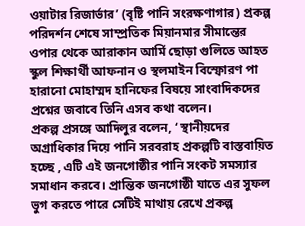ওয়াটার রিজার্ভার’ (বৃষ্টি পানি সংরক্ষণাগার) প্রকল্প পরিদর্শন শেষে সাম্প্রতিক মিয়ানমার সীমান্তের ওপার থেকে আরাকান আর্মি ছোড়া গুলিতে আহত স্কুল শিক্ষার্থী আফনান ও স্থলমাইন বিস্ফোরণ পা হারানো মোহাম্মদ হানিফের বিষয়ে সাংবাদিকদের প্রশ্নের জবাবে তিনি এসব কথা বলেন।
প্রকল্প প্রসঙ্গে আদিলুর বলেন, ‘ স্থানীয়দের অগ্রাধিকার দিয়ে পানি সরবরাহ প্রকল্পটি বাস্তবায়িত হচ্ছে , এটি এই জনগোষ্ঠীর পানি সংকট সমস্যার সমাধান করবে। প্রান্তিক জনগোষ্ঠী যাতে এর সুফল ভুগ করতে পারে সেটিই মাথায় রেখে প্রকল্প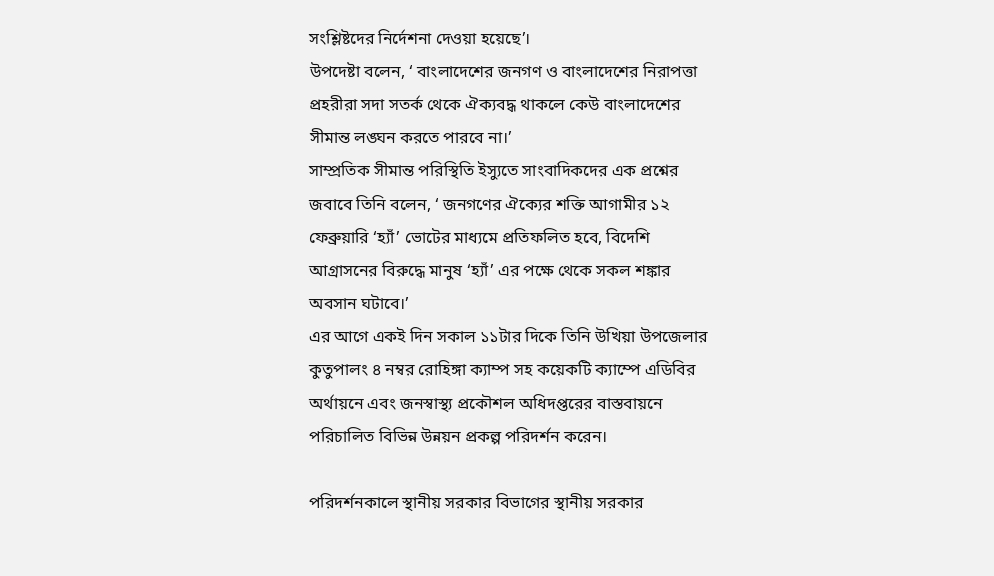সংশ্লিষ্টদের নির্দেশনা দেওয়া হয়েছে’।
উপদেষ্টা বলেন, ‘ বাংলাদেশের জনগণ ও বাংলাদেশের নিরাপত্তা প্রহরীরা সদা সতর্ক থেকে ঐক্যবদ্ধ থাকলে কেউ বাংলাদেশের সীমান্ত লঙ্ঘন করতে পারবে না।’
সাম্প্রতিক সীমান্ত পরিস্থিতি ইস্যুতে সাংবাদিকদের এক প্রশ্নের জবাবে তিনি বলেন, ‘ জনগণের ঐক্যের শক্তি আগামীর ১২ ফেব্রুয়ারি ‘হ্যাঁ’ ভোটের মাধ্যমে প্রতিফলিত হবে, বিদেশি আগ্রাসনের বিরুদ্ধে মানুষ ‘হ্যাঁ’ এর পক্ষে থেকে সকল শঙ্কার অবসান ঘটাবে।’
এর আগে একই দিন সকাল ১১টার দিকে তিনি উখিয়া উপজেলার কুতুপালং ৪ নম্বর রোহিঙ্গা ক্যাম্প সহ কয়েকটি ক্যাম্পে এডিবির অর্থায়নে এবং জনস্বাস্থ্য প্রকৌশল অধিদপ্তরের বাস্তবায়নে পরিচালিত বিভিন্ন উন্নয়ন প্রকল্প পরিদর্শন করেন।

পরিদর্শনকালে স্থানীয় সরকার বিভাগের স্থানীয় সরকার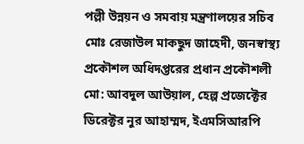পল্লী উন্নয়ন ও সমবায় মন্ত্রণালয়ের সচিব মোঃ রেজাউল মাকছুদ জাহেদী, জনস্বাস্থ্য প্রকৌশল অধিদপ্তরের প্রধান প্রকৌশলী মো: আবদুল আউয়াল, হেল্প প্রজেক্টের ডিরেক্টর নুর আহাম্মদ, ইএমসিআরপি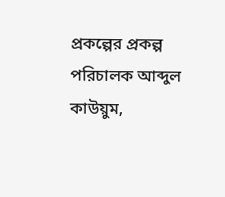প্রকল্পের প্রকল্প পরিচালক আব্দুল কাউয়ুম,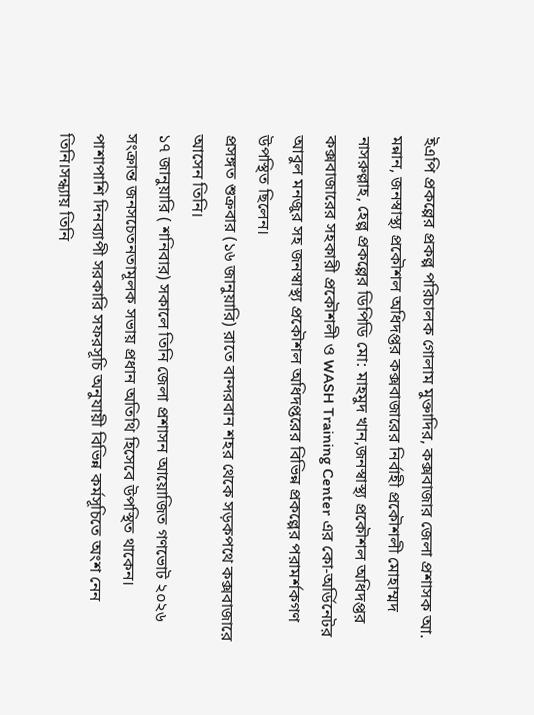ইএপি প্রকল্পের প্রকল্প পরিচালক গোলাম মুক্তাদির, কক্সবাজার জেলা প্রশাসক আ. মন্নান, জনস্বাস্থ্য প্রকৌশল অধিদপ্তর কক্সবাজারের নির্বাহী প্রকৌশলী মোহাম্মদ নাসরুল্লাহ, হেল্প প্রকল্পের ডিপিডি মো: মাহমুদ খান,জনস্বাস্থ্য প্রকৌশল অধিদপ্তর কক্সবাজারের সহকারী প্রকৌশলী ও WASH Training Center এর কো-অর্ডিনেটর আবুল মনজুর সহ জনস্বাস্থ্য প্রকৌশল অধিদপ্তরের বিভিন্ন প্রকল্পের পরামর্শকগণ উপস্থিত ছিলেন।
প্রসঙ্গত শুক্রবার (১৬ জানুয়ারি) রাতে বান্দরবান শহর থেকে সড়কপথে কক্সবাজারে আসেন তিনি।
১৭ জানুয়ারি ( শনিবার) সকালে তিনি জেলা প্রশাসন আয়োজিত গণভোট ২০২৬ সংক্রান্ত জনসচেতনতামূলক সভায় প্রধান অতিথি হিসেবে উপস্থিত থাকেন। পাশাপাশি দিনব্যাপী সরকারি সফরসূচি অনুযায়ী বিভিন্ন কর্মসূচিতে অংশ নেন তিনি।সন্ধ্যায় তিনি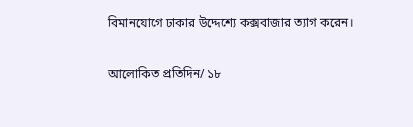বিমানযোগে ঢাকার উদ্দেশ্যে কক্সবাজার ত্যাগ করেন।

আলোকিত প্রতিদিন/ ১৮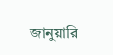জানুয়ারি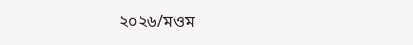২০২৬/মওম